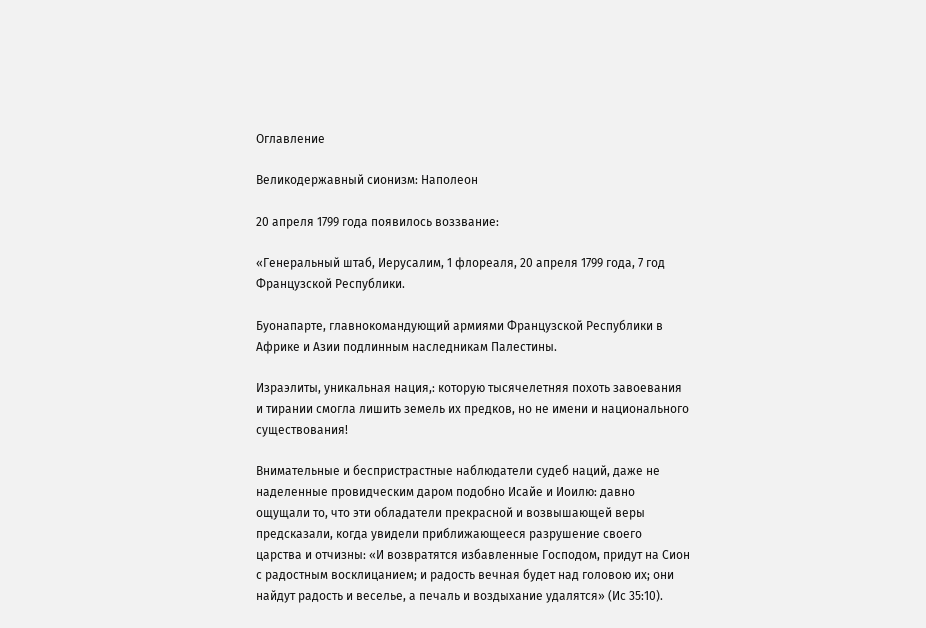Оглавление

Великодержавный сионизм: Наполеон

20 апреля 1799 года появилось воззвание:

«Генеральный штаб, Иерусалим, 1 флореаля, 20 апреля 1799 года, 7 год Французской Республики.

Буонапарте, главнокомандующий армиями Французской Республики в Африке и Азии подлинным наследникам Палестины.

Израэлиты, уникальная нация,: которую тысячелетняя похоть завоевания и тирании смогла лишить земель их предков, но не имени и национального существования!

Внимательные и беспристрастные наблюдатели судеб наций, даже не наделенные провидческим даром подобно Исайе и Иоилю: давно ощущали то, что эти обладатели прекрасной и возвышающей веры предсказали, когда увидели приближающееся разрушение своего царства и отчизны: «И возвратятся избавленные Господом, придут на Сион с радостным восклицанием; и радость вечная будет над головою их; они найдут радость и веселье, а печаль и воздыхание удалятся» (Ис 35:10).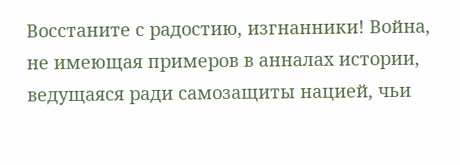Восстаните с радостию, изгнанники! Война, не имеющая примеров в анналах истории, ведущаяся ради самозащиты нацией, чьи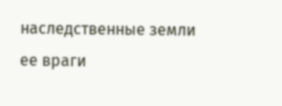наследственные земли ее враги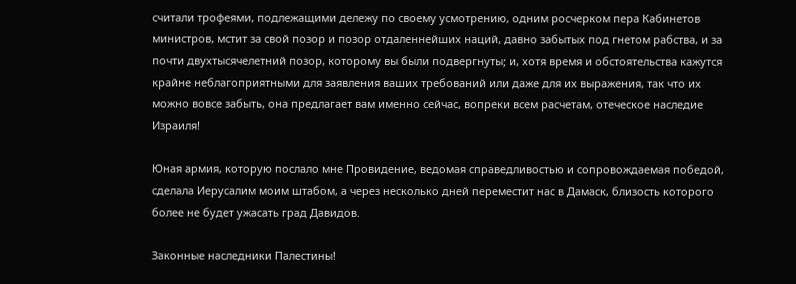считали трофеями, подлежащими дележу по своему усмотрению, одним росчерком пера Кабинетов министров, мстит за свой позор и позор отдаленнейших наций, давно забытых под гнетом рабства, и за почти двухтысячелетний позор, которому вы были подвергнуты; и, хотя время и обстоятельства кажутся крайне неблагоприятными для заявления ваших требований или даже для их выражения, так что их можно вовсе забыть, она предлагает вам именно сейчас, вопреки всем расчетам, отеческое наследие Израиля!

Юная армия, которую послало мне Провидение, ведомая справедливостью и сопровождаемая победой, сделала Иерусалим моим штабом, а через несколько дней переместит нас в Дамаск, близость которого более не будет ужасать град Давидов.

Законные наследники Палестины!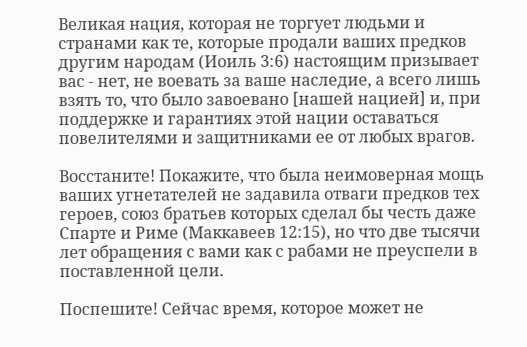Великая нация, которая не торгует людьми и странами как те, которые продали ваших предков другим народам (Иоиль 3:6) настоящим призывает вас - нет, не воевать за ваше наследие, а всего лишь взять то, что было завоевано [нашей нацией] и, при поддержке и гарантиях этой нации оставаться повелителями и защитниками ее от любых врагов.

Восстаните! Покажите, что была неимоверная мощь ваших угнетателей не задавила отваги предков тех героев, союз братьев которых сделал бы честь даже Спарте и Риме (Маккавеев 12:15), но что две тысячи лет обращения с вами как с рабами не преуспели в поставленной цели.

Поспешите! Сейчас время, которое может не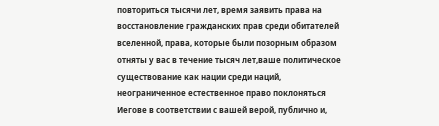повториться тысячи лет, время заявить права на восстановление гражданских прав среди обитателей вселенной, права, которые были позорным образом отняты у вас в течение тысяч лет,ваше политическое существование как нации среди наций, неограниченное естественное право поклоняться Иегове в соответствии с вашей верой, публично и,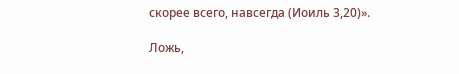скорее всего, навсегда (Иоиль 3,20)».

Ложь,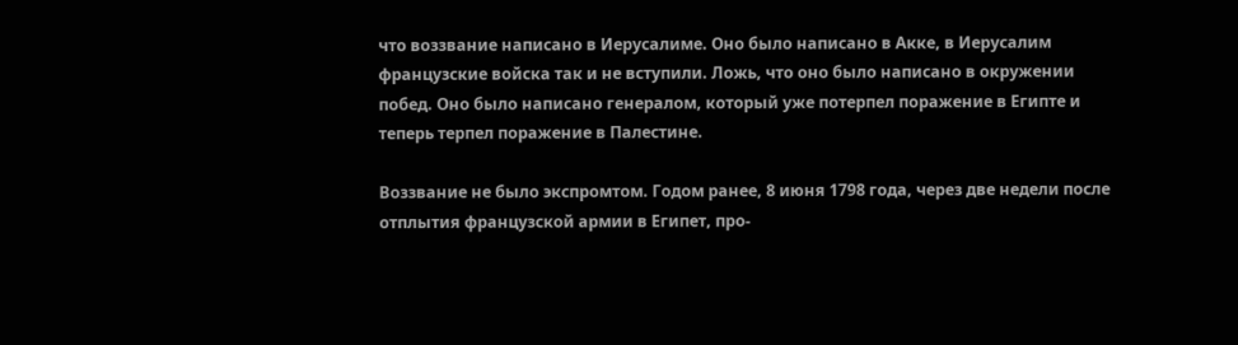что воззвание написано в Иерусалиме. Оно было написано в Акке, в Иерусалим французские войска так и не вступили. Ложь, что оно было написано в окружении побед. Оно было написано генералом, который уже потерпел поражение в Египте и теперь терпел поражение в Палестине.

Воззвание не было экспромтом. Годом ранее, 8 июня 1798 года, через две недели после отплытия французской армии в Египет, про-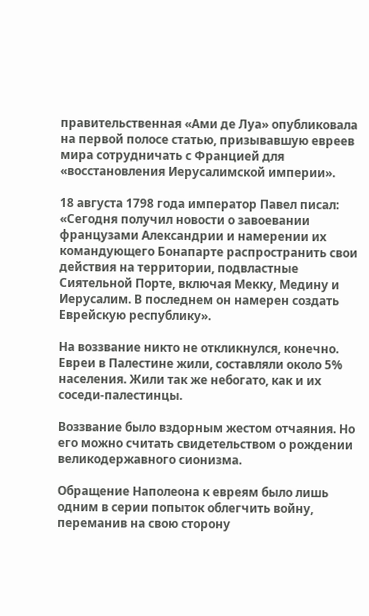правительственная «Ами де Луа» опубликовала на первой полосе статью, призывавшую евреев мира сотрудничать с Францией для «восстановления Иерусалимской империи».

18 августа 1798 года император Павел писал: «Сегодня получил новости о завоевании французами Александрии и намерении их командующего Бонапарте распространить свои действия на территории, подвластные Сиятельной Порте, включая Мекку, Медину и Иерусалим. В последнем он намерен создать Еврейскую республику».

На воззвание никто не откликнулся, конечно. Евреи в Палестине жили, составляли около 5% населения. Жили так же небогато, как и их соседи-палестинцы.

Воззвание было вздорным жестом отчаяния. Но его можно считать свидетельством о рождении великодержавного сионизма.

Обращение Наполеона к евреям было лишь одним в серии попыток облегчить войну, переманив на свою сторону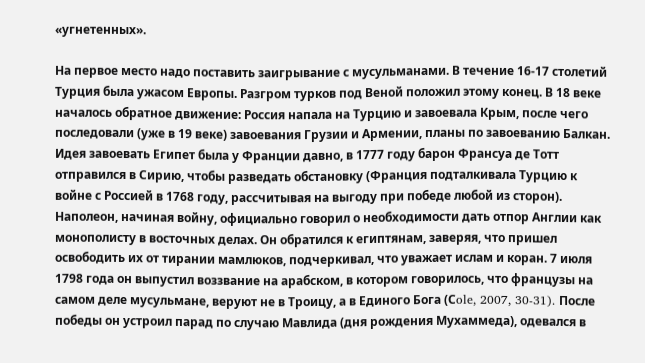«угнетенных».

На первое место надо поставить заигрывание с мусульманами. В течение 16-17 столетий Турция была ужасом Европы. Разгром турков под Веной положил этому конец. В 18 веке началось обратное движение: Россия напала на Турцию и завоевала Крым, после чего последовали (уже в 19 веке) завоевания Грузии и Армении, планы по завоеванию Балкан. Идея завоевать Египет была у Франции давно, в 1777 году барон Франсуа де Тотт отправился в Сирию, чтобы разведать обстановку (Франция подталкивала Турцию к войне с Россией в 1768 году, рассчитывая на выгоду при победе любой из сторон). Наполеон, начиная войну, официально говорил о необходимости дать отпор Англии как монополисту в восточных делах. Он обратился к египтянам, заверяя, что пришел освободить их от тирании мамлюков, подчеркивал, что уважает ислам и коран. 7 июля 1798 года он выпустил воззвание на арабском, в котором говорилось, что французы на самом деле мусульмане, веруют не в Троицу, а в Единого Бога (Сole, 2007, 30-31). После победы он устроил парад по случаю Мавлида (дня рождения Мухаммеда), одевался в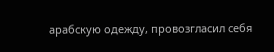арабскую одежду, провозгласил себя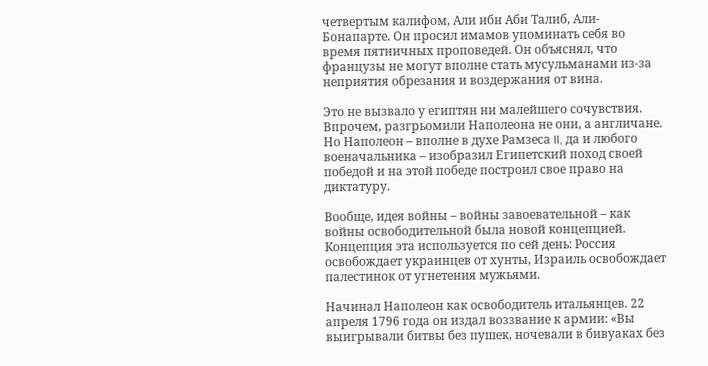четвертым калифом, Али ибн Аби Талиб, Али-Бонапарте. Он просил имамов упоминать себя во время пятничных проповедей. Он объяснял, что французы не могут вполне стать мусульманами из-за неприятия обрезания и воздержания от вина.

Это не вызвало у египтян ни малейшего сочувствия. Впрочем, разгрьомили Наполеона не они, а англичане. Но Наполеон – вполне в духе Рамзеса II, да и любого военачальника – изобразил Египетский поход своей победой и на этой победе построил свое право на диктатуру.

Вообще, идея войны – войны завоевательной – как войны освободительной была новой концепцией. Концепция эта используется по сей день: Россия освобождает украинцев от хунты, Израиль освобождает палестинок от угнетения мужьями.

Начинал Наполеон как освободитель итальянцев. 22 апреля 1796 года он издал воззвание к армии: «Вы выигрывали битвы без пушек, ночевали в бивуаках без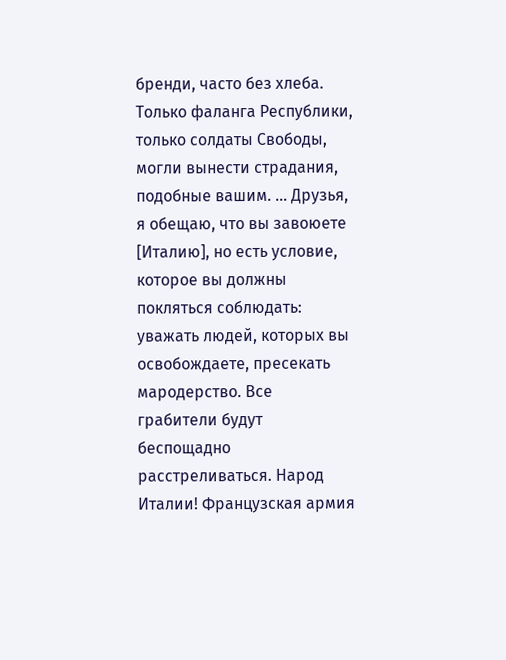бренди, часто без хлеба. Только фаланга Республики, только солдаты Свободы, могли вынести страдания, подобные вашим. … Друзья, я обещаю, что вы завоюете [Италию], но есть условие, которое вы должны покляться соблюдать: уважать людей, которых вы освобождаете, пресекать мародерство. Все грабители будут беспощадно расстреливаться. Народ Италии! Французская армия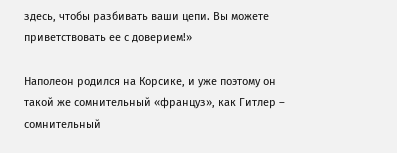здесь, чтобы разбивать ваши цепи. Вы можете приветствовать ее с доверием!»

Наполеон родился на Корсике, и уже поэтому он такой же сомнительный «француз», как Гитлер – сомнительный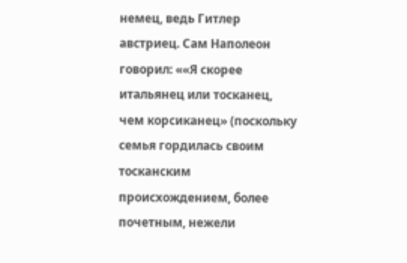немец, ведь Гитлер австриец. Сам Наполеон говорил: ««Я скорее итальянец или тосканец, чем корсиканец» (поскольку семья гордилась своим тосканским происхождением, более почетным, нежели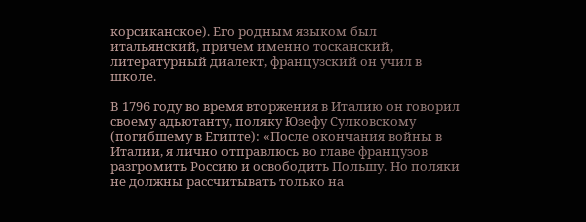корсиканское). Его родным языком был итальянский, причем именно тосканский, литературный диалект, французский он учил в школе.

В 1796 году во время вторжения в Италию он говорил своему адьютанту, поляку Юзефу Сулковскому (погибшему в Египте): «После окончания войны в Италии, я лично отправлюсь во главе французов разгромить Россию и освободить Польшу. Но поляки не должны рассчитывать только на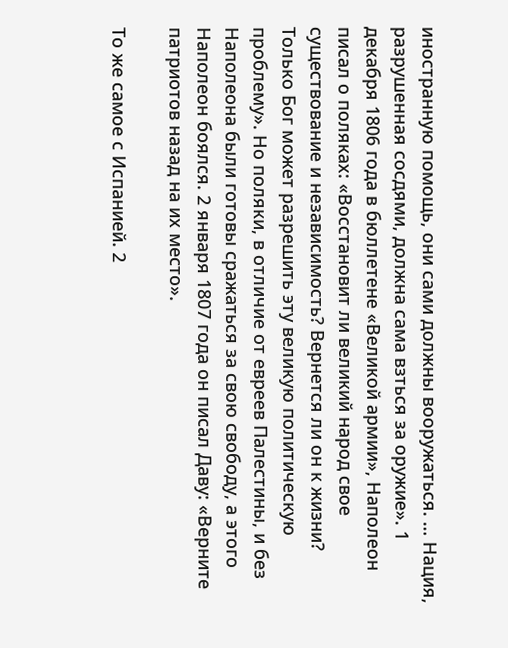иностранную помощь, они сами должны вооружаться. … Нация, разрушенная сосдями, должна сама взться за оружие». 1 декабря 1806 года в бюллетене «Великой армии», Наполеон писал о поляках: «Восстановит ли великий народ свое существование и независимость? Вернется ли он к жизни? Только Бог может разрешить эту великую политическую проблему». Но поляки, в отличие от евреев Палестины, и без Наполеона были готовы сражаться за свою свободу, а этого Наполеон боялся. 2 января 1807 года он писал Даву: «Верните патриотов назад на их место».

То же самое с Испанией. 2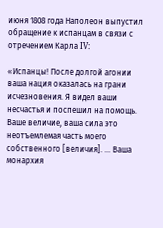июня 1808 года Наполеон выпустил обращение к испанцам в связи с отречением Карла IV:

«Испанцы! После долгой агонии ваша нация оказалась на грани исчезновения. Я видел ваши несчастья и поспешил на помощь. Ваше величие, ваша сила это неотъемлемая часть моего собственного [величия]. … Ваша монархия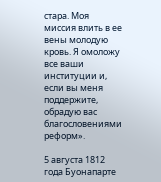стара. Моя миссия влить в ее вены молодую кровь. Я омоложу все ваши институции и, если вы меня поддержите, обрадую вас благословениями реформ».

5 августа 1812 года Буонапарте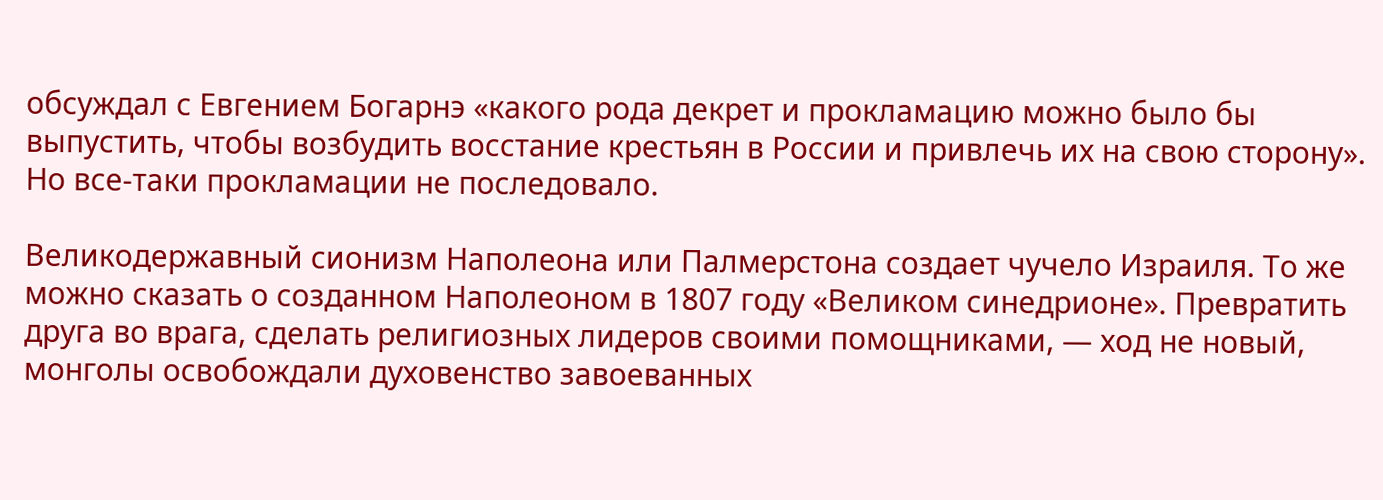обсуждал с Евгением Богарнэ «какого рода декрет и прокламацию можно было бы выпустить, чтобы возбудить восстание крестьян в России и привлечь их на свою сторону». Но все-таки прокламации не последовало.

Великодержавный сионизм Наполеона или Палмерстона создает чучело Израиля. То же можно сказать о созданном Наполеоном в 1807 году «Великом синедрионе». Превратить друга во врага, сделать религиозных лидеров своими помощниками, — ход не новый, монголы освобождали духовенство завоеванных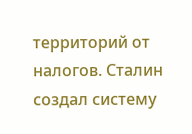территорий от налогов. Сталин создал систему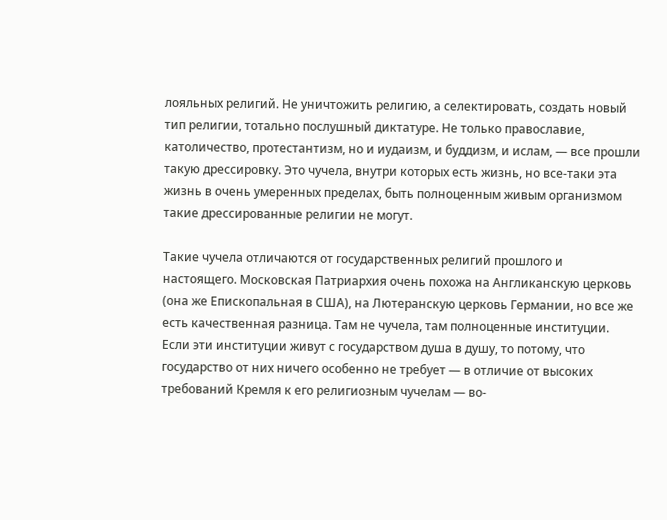лояльных религий. Не уничтожить религию, а селектировать, создать новый тип религии, тотально послушный диктатуре. Не только православие, католичество, протестантизм, но и иудаизм, и буддизм, и ислам, — все прошли такую дрессировку. Это чучела, внутри которых есть жизнь, но все-таки эта жизнь в очень умеренных пределах, быть полноценным живым организмом такие дрессированные религии не могут.

Такие чучела отличаются от государственных религий прошлого и настоящего. Московская Патриархия очень похожа на Англиканскую церковь (она же Епископальная в США), на Лютеранскую церковь Германии, но все же есть качественная разница. Там не чучела, там полноценные институции. Если эти институции живут с государством душа в душу, то потому, что государство от них ничего особенно не требует — в отличие от высоких требований Кремля к его религиозным чучелам — во-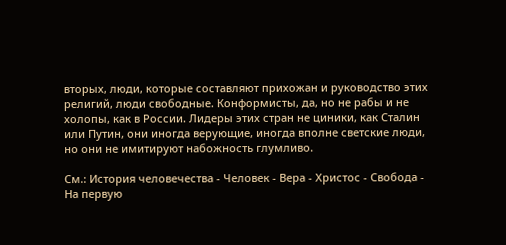вторых, люди, которые составляют прихожан и руководство этих религий, люди свободные. Конформисты, да, но не рабы и не холопы, как в России. Лидеры этих стран не циники, как Сталин или Путин, они иногда верующие, иногда вполне светские люди, но они не имитируют набожность глумливо.

См.: История человечества - Человек - Вера - Христос - Свобода - На первую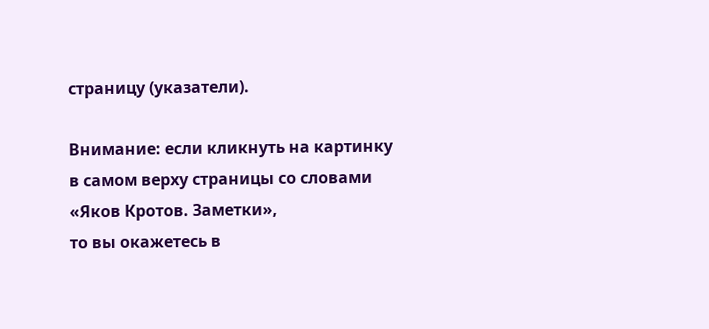страницу (указатели).

Внимание: если кликнуть на картинку
в самом верху страницы со словами
«Яков Кротов. Заметки»,
то вы окажетесь в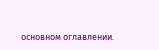основном оглавлении.